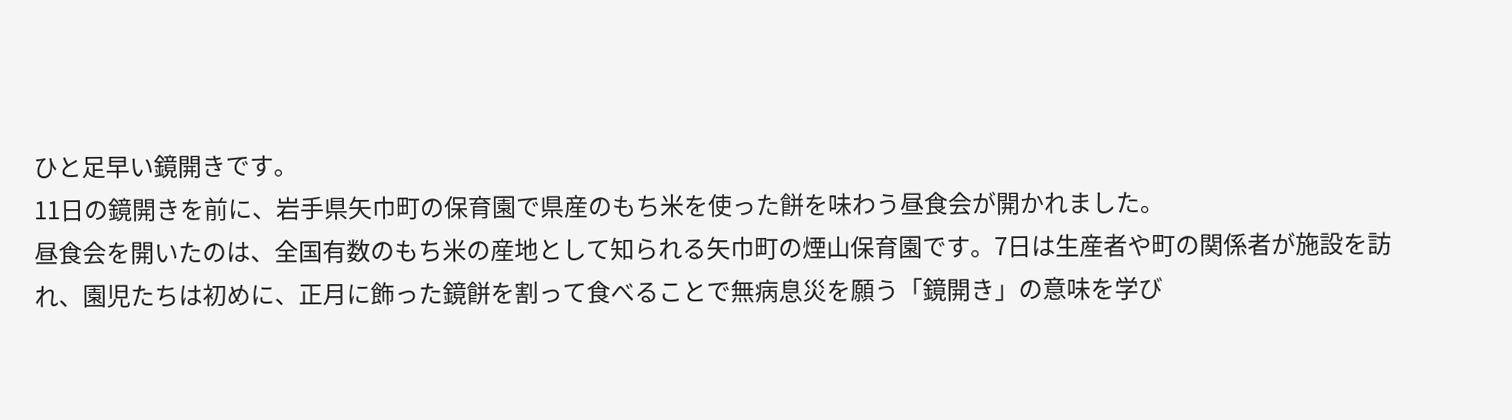ひと足早い鏡開きです。
11日の鏡開きを前に、岩手県矢巾町の保育園で県産のもち米を使った餅を味わう昼食会が開かれました。
昼食会を開いたのは、全国有数のもち米の産地として知られる矢巾町の煙山保育園です。7日は生産者や町の関係者が施設を訪れ、園児たちは初めに、正月に飾った鏡餅を割って食べることで無病息災を願う「鏡開き」の意味を学び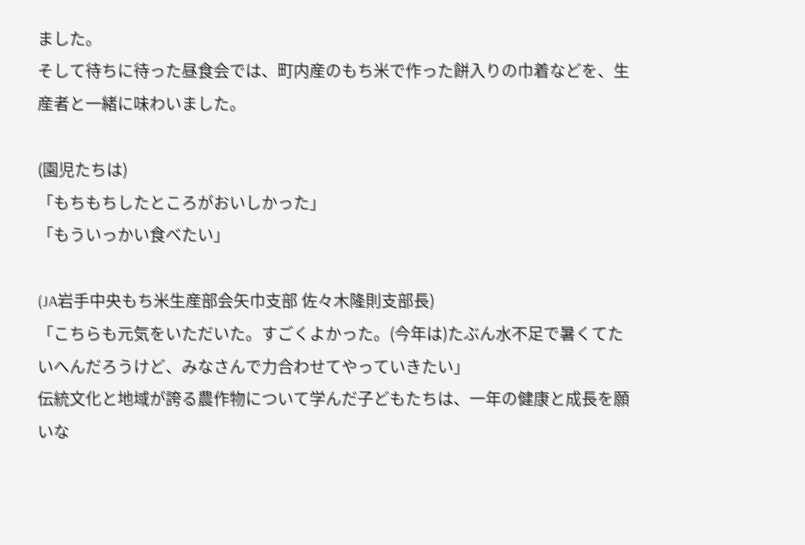ました。
そして待ちに待った昼食会では、町内産のもち米で作った餅入りの巾着などを、生産者と一緒に味わいました。

(園児たちは)
「もちもちしたところがおいしかった」
「もういっかい食べたい」

(JA岩手中央もち米生産部会矢巾支部 佐々木隆則支部長)
「こちらも元気をいただいた。すごくよかった。(今年は)たぶん水不足で暑くてたいへんだろうけど、みなさんで力合わせてやっていきたい」
伝統文化と地域が誇る農作物について学んだ子どもたちは、一年の健康と成長を願いな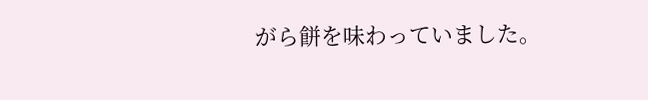がら餅を味わっていました。